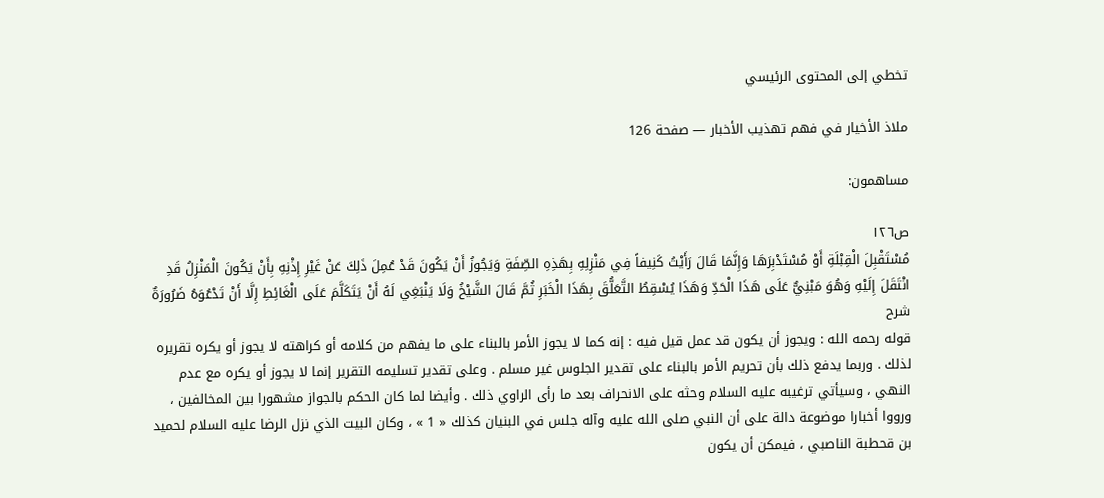تخطي إلى المحتوى الرئيسي

ملاذ الأخيار في فهم تهذيب الأخبار — صفحة 126

مساهمون:

ص١٢٦
مُسْتَقْبِلَ الْقِبْلَةِ أَوْ مُسْتَدْبِرَهَا وَإِنَّمَا قَالَ رَأَيْتُ كَنِيفاً فِي مَنْزِلِهِ بِهَذِهِ الصِّفَةِ وَيَجُوزُ أَنْ يَكُونَ قَدْ عُمِلَ ذَلِكَ عَنْ غَيْرِ إِذْنِهِ بِأَنْ يَكُونَ الْمَنْزِلُ قَدِ انْتَقَلَ إِلَيْهِ وَهُوَ مَبْنِيٌّ عَلَى هَذَا الْحَدِّ وَهَذَا يُسْقِطُ التَّعَلُّقَ بِهَذَا الْخَبَرِ ثُمَّ قَالَ الشَّيْخُ وَلَا يَنْبَغِي لَهُ أَنْ يَتَكَلَّمَ عَلَى الْغَائِطِ إِلَّا أَنْ تَدْعُوَهُ ضَرُورَةٌ
شرح
قوله رحمه الله : ويجوز أن يكون قد عمل قيل فيه : إنه كما لا يجوز الأمر بالبناء على ما يفهم من كلامه أو كراهته لا يجوز أو يكره تقريره لذلك . وربما يدفع ذلك بأن تحريم الأمر بالبناء على تقدير الجلوس غير مسلم . وعلى تقدير تسليمه التقرير إنما لا يجوز أو يكره مع عدم النهي ، وسيأتي ترغيبه عليه السلام وحثه على الانحراف بعد ما رأى الراوي ذلك . وأيضا لما كان الحكم بالجواز مشهورا بين المخالفين ، ورووا أخبارا موضوعة دالة على أن النبي صلى الله عليه وآله جلس في البنيان كذلك « 1 » ، وكان البيت الذي نزل الرضا عليه السلام لحميد بن قحطبة الناصبي ، فيمكن أن يكون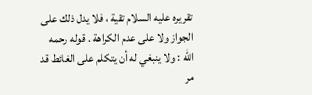تقريره عليه السلام تقية ، فلا يدل ذلك على الجواز ولا على عدم الكراهة . قوله رحمه الله : ولا ينبغي له أن يتكلم على الغائط قد مر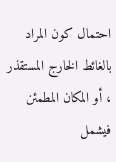احتمال كون المراد بالغائط الخارج المستقذر ، أو المكان المطمئن فيشمل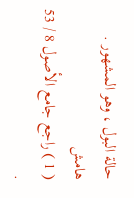حالة البول ، وهو المشهور .
هامش
( 1 ) راجع جامع الأصول 8 / 53 .